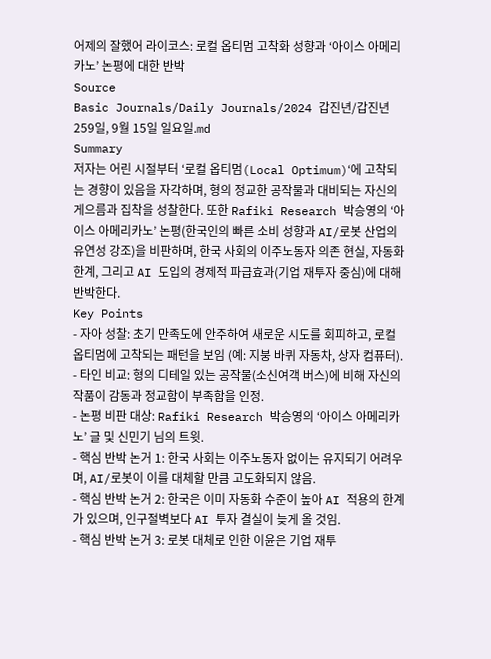어제의 잘했어 라이코스: 로컬 옵티멈 고착화 성향과 ‘아이스 아메리카노’ 논평에 대한 반박
Source
Basic Journals/Daily Journals/2024 갑진년/갑진년 259일, 9월 15일 일요일.md
Summary
저자는 어린 시절부터 ‘로컬 옵티멈(Local Optimum)‘에 고착되는 경향이 있음을 자각하며, 형의 정교한 공작물과 대비되는 자신의 게으름과 집착을 성찰한다. 또한 Rafiki Research 박승영의 ‘아이스 아메리카노’ 논평(한국인의 빠른 소비 성향과 AI/로봇 산업의 유연성 강조)을 비판하며, 한국 사회의 이주노동자 의존 현실, 자동화 한계, 그리고 AI 도입의 경제적 파급효과(기업 재투자 중심)에 대해 반박한다.
Key Points
- 자아 성찰: 초기 만족도에 안주하여 새로운 시도를 회피하고, 로컬 옵티멈에 고착되는 패턴을 보임 (예: 지붕 바퀴 자동차, 상자 컴퓨터).
- 타인 비교: 형의 디테일 있는 공작물(소신여객 버스)에 비해 자신의 작품이 감동과 정교함이 부족함을 인정.
- 논평 비판 대상: Rafiki Research 박승영의 ‘아이스 아메리카노’ 글 및 신민기 님의 트윗.
- 핵심 반박 논거 1: 한국 사회는 이주노동자 없이는 유지되기 어려우며, AI/로봇이 이를 대체할 만큼 고도화되지 않음.
- 핵심 반박 논거 2: 한국은 이미 자동화 수준이 높아 AI 적용의 한계가 있으며, 인구절벽보다 AI 투자 결실이 늦게 올 것임.
- 핵심 반박 논거 3: 로봇 대체로 인한 이윤은 기업 재투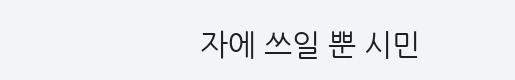자에 쓰일 뿐 시민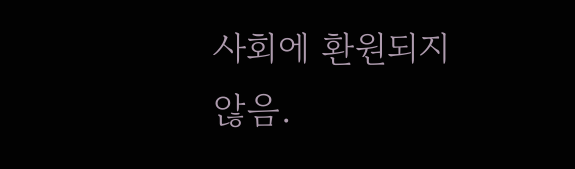사회에 환원되지 않음.